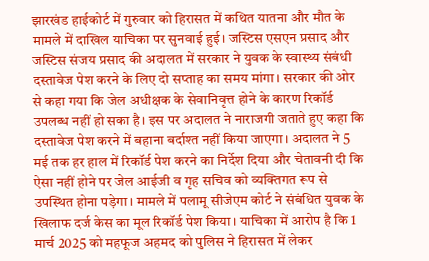झारखंड हाईकोर्ट में गुरुवार को हिरासत में कथित यातना और मौत के मामले में दाखिल याचिका पर सुनवाई हुई। जस्टिस एसएन प्रसाद और जस्टिस संजय प्रसाद की अदालत में सरकार ने युवक के स्वास्थ्य संबंधी दस्तावेज पेश करने के लिए दो सप्ताह का समय मांगा। सरकार की ओर से कहा गया कि जेल अधीक्षक के सेवानिवृत्त होने के कारण रिकॉर्ड उपलब्ध नहीं हो सका है। इस पर अदालत ने नाराजगी जताते हुए कहा कि दस्तावेज पेश करने में बहाना बर्दाश्त नहीं किया जाएगा। अदालत ने 5 मई तक हर हाल में रिकॉर्ड पेश करने का निर्देश दिया और चेतावनी दी कि ऐसा नहीं होने पर जेल आईजी व गृह सचिव को व्यक्तिगत रूप से उपस्थित होना पड़ेगा। मामले में पलामू सीजेएम कोर्ट ने संबंधित युवक के खिलाफ दर्ज केस का मूल रिकॉर्ड पेश किया। याचिका में आरोप है कि 1 मार्च 2025 को महफूज अहमद को पुलिस ने हिरासत में लेकर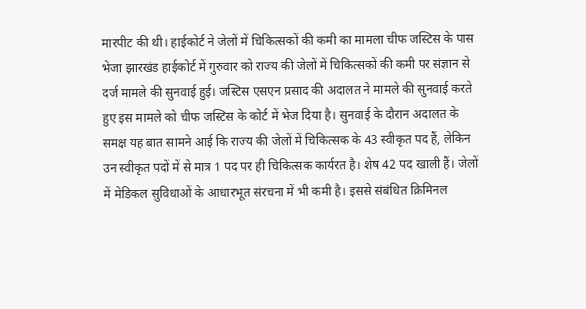मारपीट की थी। हाईकोर्ट ने जेलों में चिकित्सकों की कमी का मामला चीफ जस्टिस के पास भेजा झारखंड हाईकोर्ट में गुरुवार को राज्य की जेलों में चिकित्सकों की कमी पर संज्ञान से दर्ज मामले की सुनवाई हुई। जस्टिस एसएन प्रसाद की अदालत ने मामले की सुनवाई करते हुए इस मामले को चीफ जस्टिस के कोर्ट में भेज दिया है। सुनवाई के दौरान अदालत के समक्ष यह बात सामने आई कि राज्य की जेलों में चिकित्सक के 43 स्वीकृत पद हैं, लेकिन उन स्वीकृत पदों में से मात्र 1 पद पर ही चिकित्सक कार्यरत है। शेष 42 पद खाली हैं। जेलों में मेडिकल सुविधाओं के आधारभूत संरचना में भी कमी है। इससे संबंधित क्रिमिनल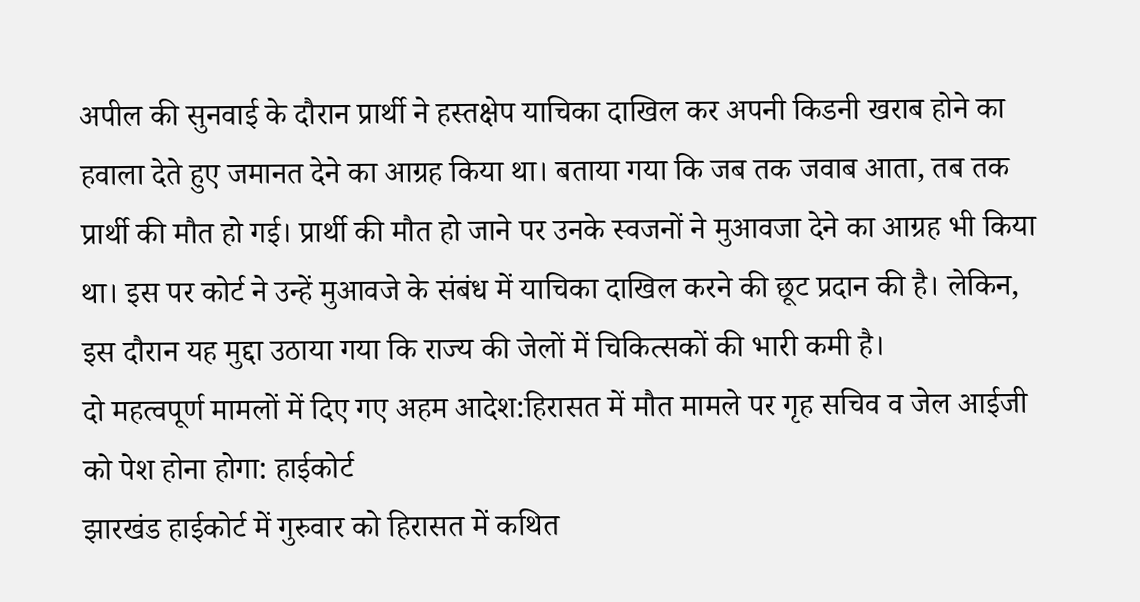अपील की सुनवाई के दौरान प्रार्थी ने हस्तक्षेप याचिका दाखिल कर अपनी किडनी खराब होने का हवाला देते हुए जमानत देने का आग्रह किया था। बताया गया कि जब तक जवाब आता, तब तक प्रार्थी की मौत हो गई। प्रार्थी की मौत हो जाने पर उनके स्वजनों ने मुआवजा देने का आग्रह भी किया था। इस पर कोर्ट ने उन्हें मुआवजे के संबंध में याचिका दाखिल करने की छूट प्रदान की है। लेकिन, इस दौरान यह मुद्दा उठाया गया कि राज्य की जेलों में चिकित्सकों की भारी कमी है।
दो महत्वपूर्ण मामलों में दिए गए अहम आदेश:हिरासत में मौत मामले पर गृह सचिव व जेल आईजी को पेश होना होगा: हाईकोर्ट
झारखंड हाईकोर्ट में गुरुवार को हिरासत में कथित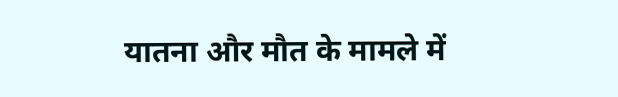यातना और मौत के मामले में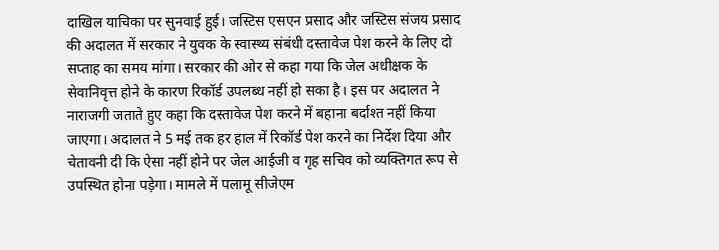दाखिल याचिका पर सुनवाई हुई। जस्टिस एसएन प्रसाद और जस्टिस संजय प्रसाद की अदालत में सरकार ने युवक के स्वास्थ्य संबंधी दस्तावेज पेश करने के लिए दो सप्ताह का समय मांगा। सरकार की ओर से कहा गया कि जेल अधीक्षक के सेवानिवृत्त होने के कारण रिकॉर्ड उपलब्ध नहीं हो सका है। इस पर अदालत ने नाराजगी जताते हुए कहा कि दस्तावेज पेश करने में बहाना बर्दाश्त नहीं किया जाएगा। अदालत ने 5 मई तक हर हाल में रिकॉर्ड पेश करने का निर्देश दिया और चेतावनी दी कि ऐसा नहीं होने पर जेल आईजी व गृह सचिव को व्यक्तिगत रूप से उपस्थित होना पड़ेगा। मामले में पलामू सीजेएम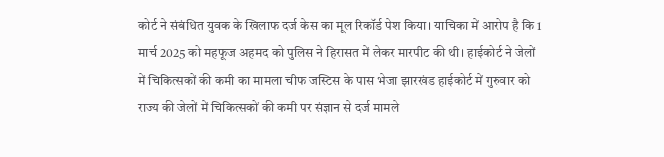कोर्ट ने संबंधित युवक के खिलाफ दर्ज केस का मूल रिकॉर्ड पेश किया। याचिका में आरोप है कि 1 मार्च 2025 को महफूज अहमद को पुलिस ने हिरासत में लेकर मारपीट की थी। हाईकोर्ट ने जेलों में चिकित्सकों की कमी का मामला चीफ जस्टिस के पास भेजा झारखंड हाईकोर्ट में गुरुवार को राज्य की जेलों में चिकित्सकों की कमी पर संज्ञान से दर्ज मामले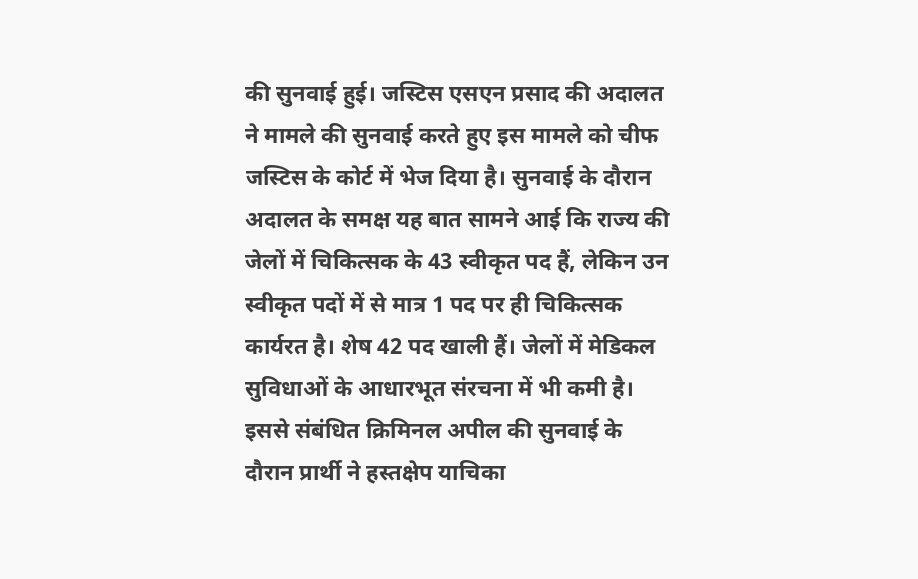की सुनवाई हुई। जस्टिस एसएन प्रसाद की अदालत ने मामले की सुनवाई करते हुए इस मामले को चीफ जस्टिस के कोर्ट में भेज दिया है। सुनवाई के दौरान अदालत के समक्ष यह बात सामने आई कि राज्य की जेलों में चिकित्सक के 43 स्वीकृत पद हैं, लेकिन उन स्वीकृत पदों में से मात्र 1 पद पर ही चिकित्सक कार्यरत है। शेष 42 पद खाली हैं। जेलों में मेडिकल सुविधाओं के आधारभूत संरचना में भी कमी है। इससे संबंधित क्रिमिनल अपील की सुनवाई के दौरान प्रार्थी ने हस्तक्षेप याचिका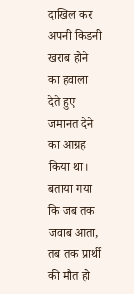दाखिल कर अपनी किडनी खराब होने का हवाला देते हुए जमानत देने का आग्रह किया था। बताया गया कि जब तक जवाब आता, तब तक प्रार्थी की मौत हो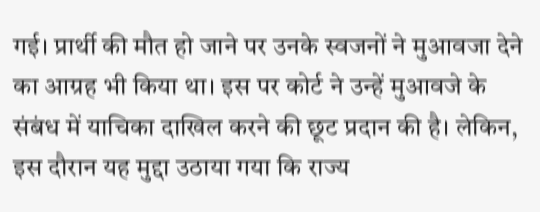गई। प्रार्थी की मौत हो जाने पर उनके स्वजनों ने मुआवजा देने का आग्रह भी किया था। इस पर कोर्ट ने उन्हें मुआवजे के संबंध में याचिका दाखिल करने की छूट प्रदान की है। लेकिन, इस दौरान यह मुद्दा उठाया गया कि राज्य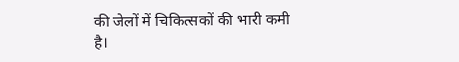की जेलों में चिकित्सकों की भारी कमी है।